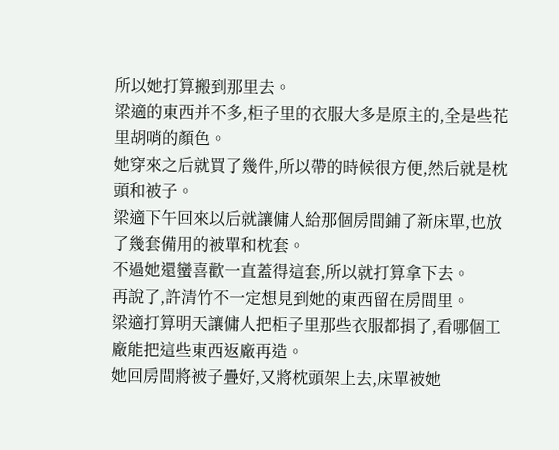所以她打算搬到那里去。
梁適的東西并不多,柜子里的衣服大多是原主的,全是些花里胡哨的顏色。
她穿來之后就買了幾件,所以帶的時候很方便,然后就是枕頭和被子。
梁適下午回來以后就讓傭人給那個房間鋪了新床單,也放了幾套備用的被單和枕套。
不過她還蠻喜歡一直蓋得這套,所以就打算拿下去。
再說了,許清竹不一定想見到她的東西留在房間里。
梁適打算明天讓傭人把柜子里那些衣服都捐了,看哪個工廠能把這些東西返廠再造。
她回房間將被子疊好,又將枕頭架上去,床單被她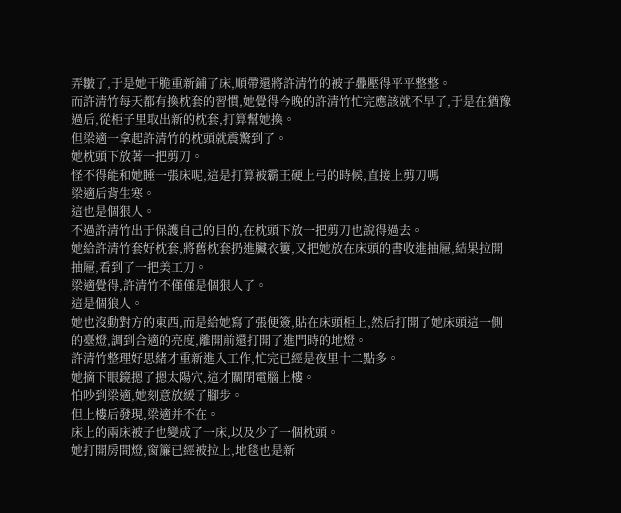弄皺了,于是她干脆重新鋪了床,順帶還將許清竹的被子疊壓得平平整整。
而許清竹每天都有換枕套的習慣,她覺得今晚的許清竹忙完應該就不早了,于是在猶豫過后,從柜子里取出新的枕套,打算幫她換。
但梁適一拿起許清竹的枕頭就震驚到了。
她枕頭下放著一把剪刀。
怪不得能和她睡一張床呢,這是打算被霸王硬上弓的時候,直接上剪刀嗎
梁適后背生寒。
這也是個狠人。
不過許清竹出于保護自己的目的,在枕頭下放一把剪刀也說得過去。
她給許清竹套好枕套,將舊枕套扔進臟衣簍,又把她放在床頭的書收進抽屜,結果拉開抽屜,看到了一把美工刀。
梁適覺得,許清竹不僅僅是個狠人了。
這是個狼人。
她也沒動對方的東西,而是給她寫了張便簽,貼在床頭柜上,然后打開了她床頭這一側的臺燈,調到合適的亮度,離開前還打開了進門時的地燈。
許清竹整理好思緒才重新進入工作,忙完已經是夜里十二點多。
她摘下眼鏡摁了摁太陽穴,這才關閉電腦上樓。
怕吵到梁適,她刻意放緩了腳步。
但上樓后發現,梁適并不在。
床上的兩床被子也變成了一床,以及少了一個枕頭。
她打開房間燈,窗簾已經被拉上,地毯也是新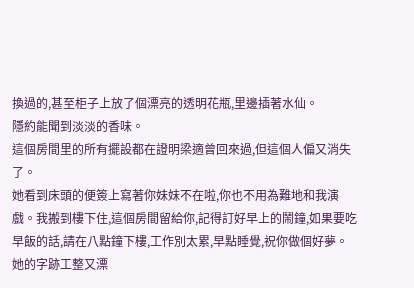換過的,甚至柜子上放了個漂亮的透明花瓶,里邊插著水仙。
隱約能聞到淡淡的香味。
這個房間里的所有擺設都在證明梁適曾回來過,但這個人偏又消失了。
她看到床頭的便簽上寫著你妹妹不在啦,你也不用為難地和我演戲。我搬到樓下住,這個房間留給你,記得訂好早上的鬧鐘,如果要吃早飯的話,請在八點鐘下樓,工作別太累,早點睡覺,祝你做個好夢。
她的字跡工整又漂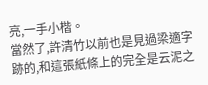亮,一手小楷。
當然了,許清竹以前也是見過梁適字跡的,和這張紙條上的完全是云泥之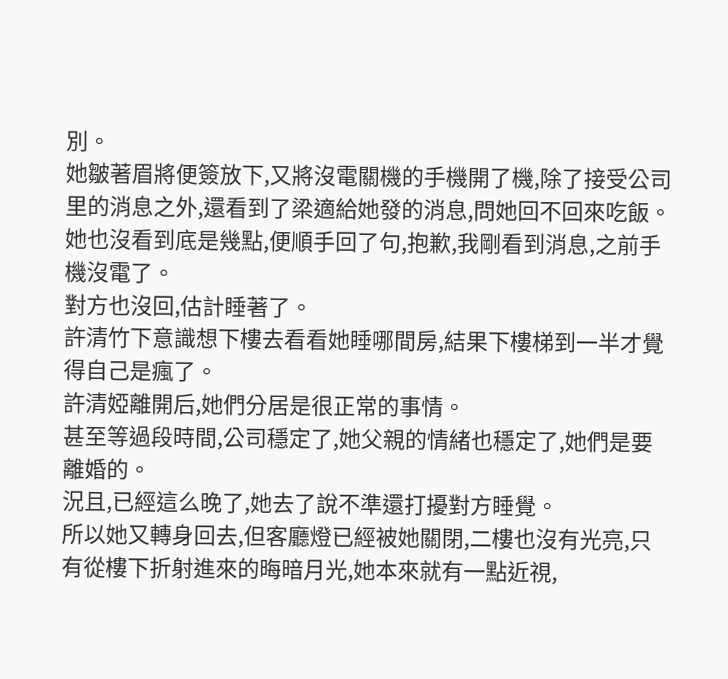別。
她皺著眉將便簽放下,又將沒電關機的手機開了機,除了接受公司里的消息之外,還看到了梁適給她發的消息,問她回不回來吃飯。
她也沒看到底是幾點,便順手回了句,抱歉,我剛看到消息,之前手機沒電了。
對方也沒回,估計睡著了。
許清竹下意識想下樓去看看她睡哪間房,結果下樓梯到一半才覺得自己是瘋了。
許清婭離開后,她們分居是很正常的事情。
甚至等過段時間,公司穩定了,她父親的情緒也穩定了,她們是要離婚的。
況且,已經這么晚了,她去了說不準還打擾對方睡覺。
所以她又轉身回去,但客廳燈已經被她關閉,二樓也沒有光亮,只有從樓下折射進來的晦暗月光,她本來就有一點近視,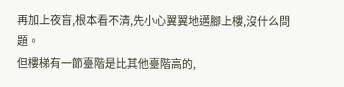再加上夜盲,根本看不清,先小心翼翼地邁腳上樓,沒什么問題。
但樓梯有一節臺階是比其他臺階高的,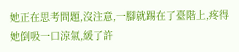她正在思考問題,沒注意,一腳就踢在了臺階上,疼得她倒吸一口涼氣,緩了許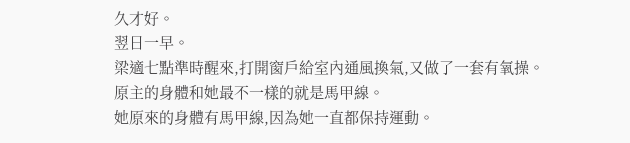久才好。
翌日一早。
梁適七點準時醒來,打開窗戶給室內通風換氣,又做了一套有氧操。
原主的身體和她最不一樣的就是馬甲線。
她原來的身體有馬甲線,因為她一直都保持運動。